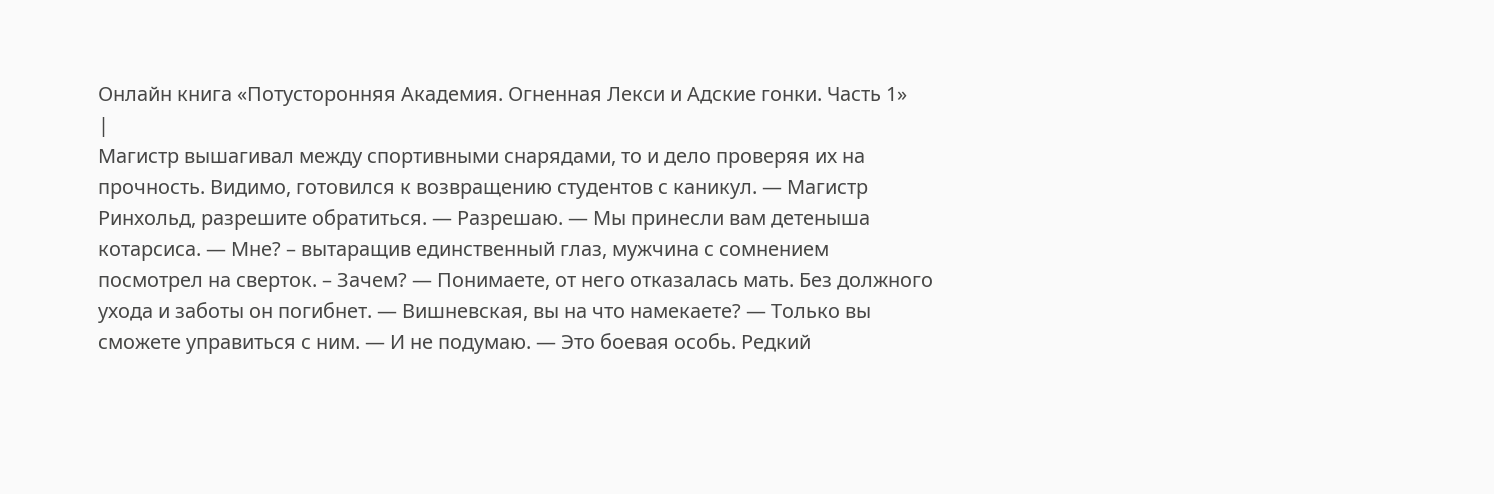Онлайн книга «Потусторонняя Академия. Огненная Лекси и Адские гонки. Часть 1»
|
Магистр вышагивал между спортивными снарядами, то и дело проверяя их на прочность. Видимо, готовился к возвращению студентов с каникул. — Магистр Ринхольд, разрешите обратиться. — Разрешаю. — Мы принесли вам детеныша котарсиса. — Мне? – вытаращив единственный глаз, мужчина с сомнением посмотрел на сверток. – Зачем? — Понимаете, от него отказалась мать. Без должного ухода и заботы он погибнет. — Вишневская, вы на что намекаете? — Только вы сможете управиться с ним. — И не подумаю. — Это боевая особь. Редкий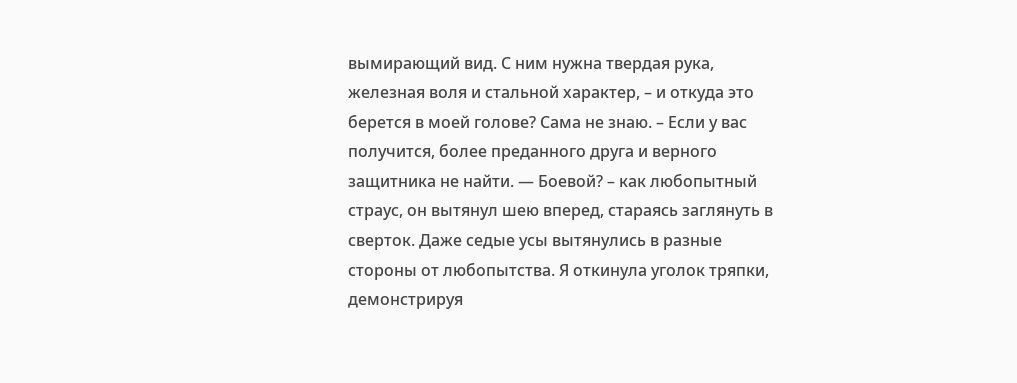вымирающий вид. С ним нужна твердая рука, железная воля и стальной характер, – и откуда это берется в моей голове? Сама не знаю. – Если у вас получится, более преданного друга и верного защитника не найти. — Боевой? – как любопытный страус, он вытянул шею вперед, стараясь заглянуть в сверток. Даже седые усы вытянулись в разные стороны от любопытства. Я откинула уголок тряпки, демонстрируя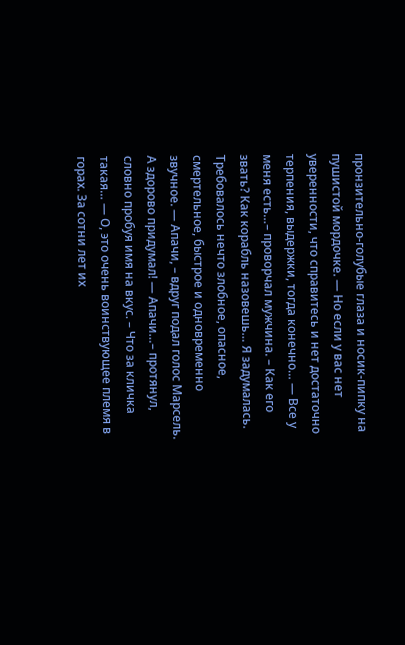пронзительно-голубые глаза и носик-пипку на пушистой мордочке. — Но если у вас нет уверенности, что справитесь и нет достаточно терпения, выдержки, тогда конечно… — Все у меня есть…– проворчал мужчина. – Как его звать? Как корабль назовешь… Я задумалась. Требовалось нечто злобное, опасное, смертельное, быстрое и одновременно звучное. — Апачи, – вдруг подал голос Марсель. А здорово придумал! — Апачи…– протянул, словно пробуя имя на вкус. – Что за кличка такая… — О, это очень воинствующее племя в горах. За сотни лет их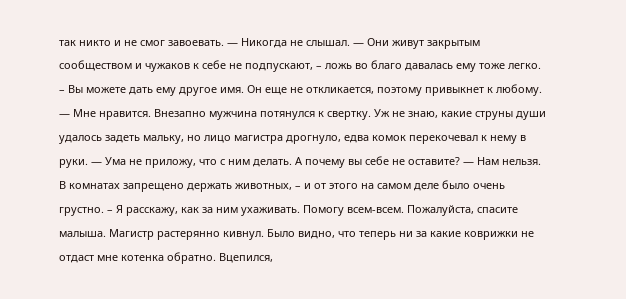так никто и не смог завоевать. — Никогда не слышал. — Они живут закрытым сообществом и чужаков к себе не подпускают, – ложь во благо давалась ему тоже легко. – Вы можете дать ему другое имя. Он еще не откликается, поэтому привыкнет к любому. — Мне нравится. Внезапно мужчина потянулся к свертку. Уж не знаю, какие струны души удалось задеть мальку, но лицо магистра дрогнуло, едва комок перекочевал к нему в руки. — Ума не приложу, что с ним делать. А почему вы себе не оставите? — Нам нельзя. В комнатах запрещено держать животных, – и от этого на самом деле было очень грустно. – Я расскажу, как за ним ухаживать. Помогу всем-всем. Пожалуйста, спасите малыша. Магистр растерянно кивнул. Было видно, что теперь ни за какие коврижки не отдаст мне котенка обратно. Вцепился,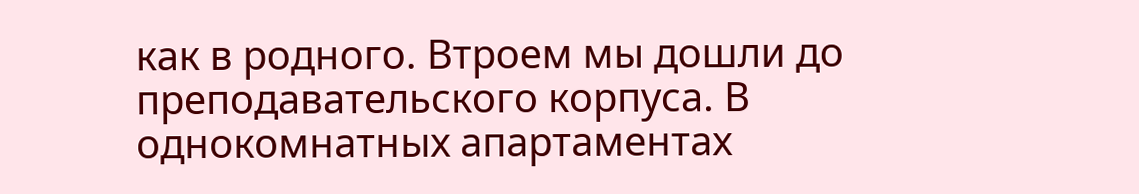как в родного. Втроем мы дошли до преподавательского корпуса. В однокомнатных апартаментах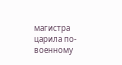магистра царила по-военному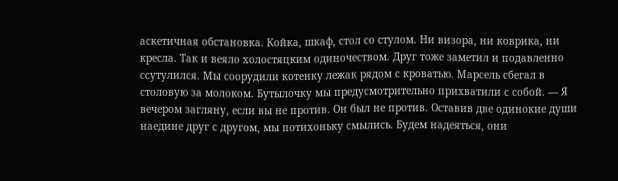аскетичная обстановка. Койка, шкаф, стол со стулом. Ни визора, ни коврика, ни кресла. Так и веяло холостяцким одиночеством. Друг тоже заметил и подавленно ссутулился. Мы соорудили котенку лежак рядом с кроватью. Марсель сбегал в столовую за молоком. Бутылочку мы предусмотрительно прихватили с собой. — Я вечером загляну, если вы не против. Он был не против. Оставив две одинокие души наедине друг с другом, мы потихоньку смылись. Будем надеяться, они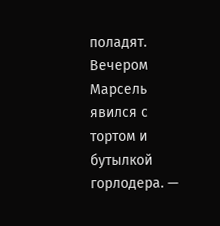поладят. Вечером Марсель явился с тортом и бутылкой горлодера. —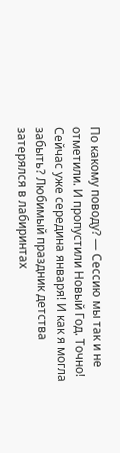По какому поводу? — Сессию мы так и не отметили. И пропустили Новый Год. Точно! Сейчас уже середина января! И как я могла забыть? Любимый праздник детства затерялся в лабиринтах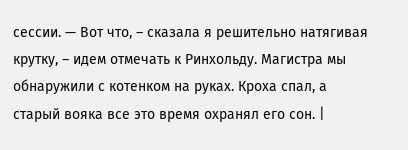сессии. — Вот что, – сказала я решительно натягивая крутку, – идем отмечать к Ринхольду. Магистра мы обнаружили с котенком на руках. Кроха спал, а старый вояка все это время охранял его сон. |